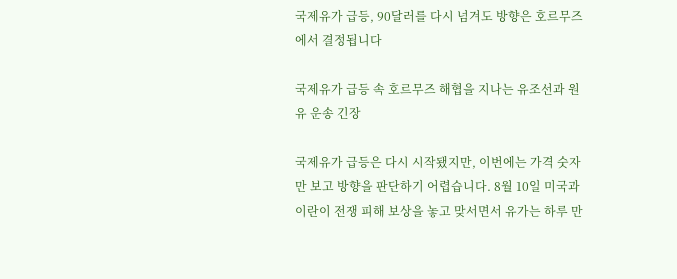국제유가 급등, 90달러를 다시 넘겨도 방향은 호르무즈에서 결정됩니다

국제유가 급등 속 호르무즈 해협을 지나는 유조선과 원유 운송 긴장

국제유가 급등은 다시 시작됐지만, 이번에는 가격 숫자만 보고 방향을 판단하기 어렵습니다. 8월 10일 미국과 이란이 전쟁 피해 보상을 놓고 맞서면서 유가는 하루 만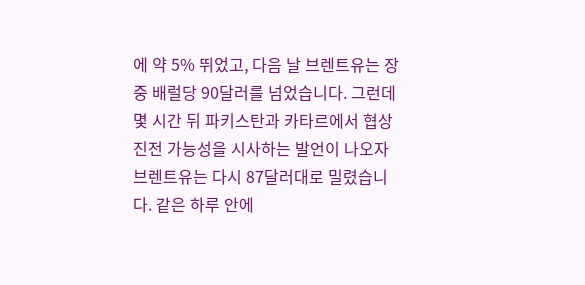에 약 5% 뛰었고, 다음 날 브렌트유는 장중 배럴당 90달러를 넘었습니다. 그런데 몇 시간 뒤 파키스탄과 카타르에서 협상 진전 가능성을 시사하는 발언이 나오자 브렌트유는 다시 87달러대로 밀렸습니다. 같은 하루 안에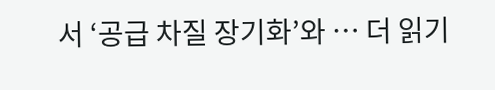서 ‘공급 차질 장기화’와 … 더 읽기